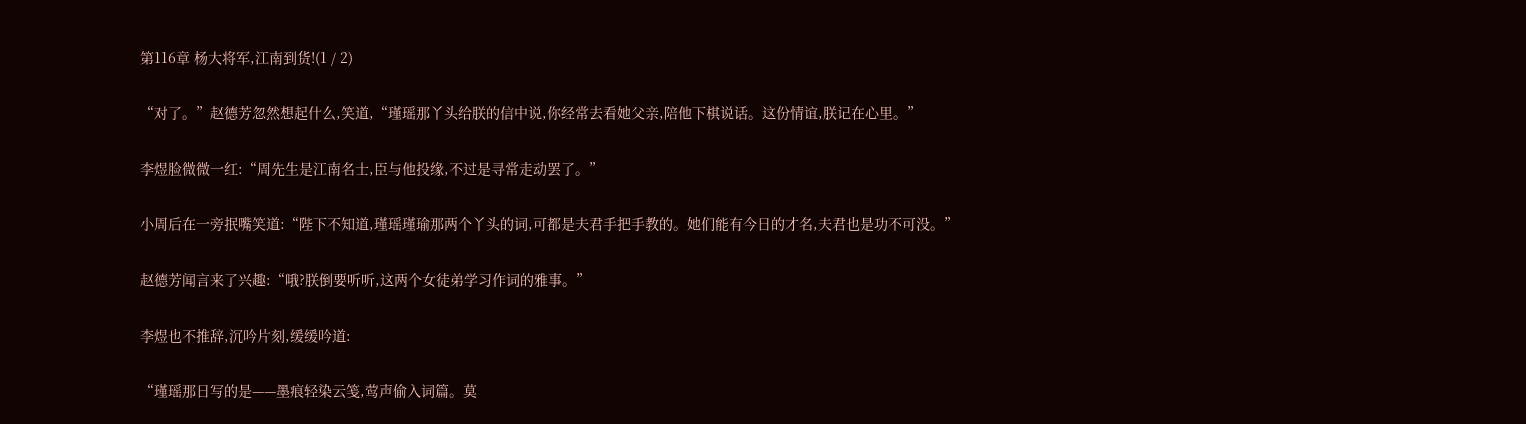第116章 杨大将军,江南到货!(1 / 2)

“对了。”赵德芳忽然想起什么,笑道,“瑾瑶那丫头给朕的信中说,你经常去看她父亲,陪他下棋说话。这份情谊,朕记在心里。”

李煜脸微微一红:“周先生是江南名士,臣与他投缘,不过是寻常走动罢了。”

小周后在一旁抿嘴笑道:“陛下不知道,瑾瑶瑾瑜那两个丫头的词,可都是夫君手把手教的。她们能有今日的才名,夫君也是功不可没。”

赵德芳闻言来了兴趣:“哦?朕倒要听听,这两个女徒弟学习作词的雅事。”

李煜也不推辞,沉吟片刻,缓缓吟道:

“瑾瑶那日写的是——墨痕轻染云笺,莺声偷入词篇。莫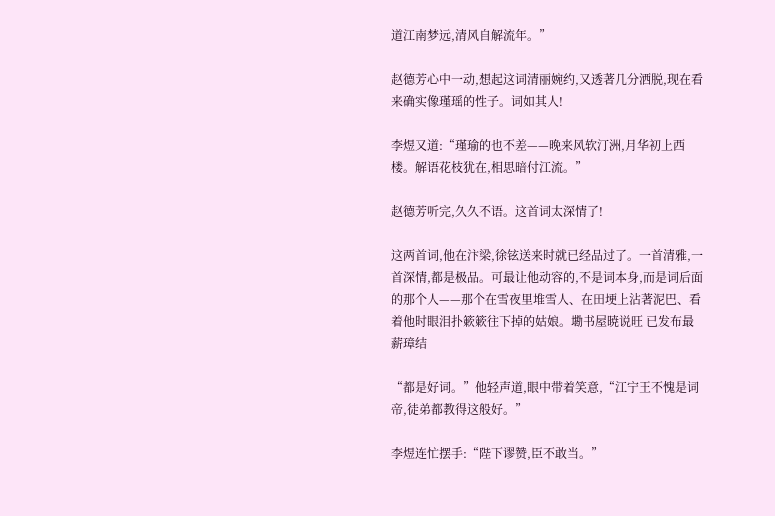道江南梦远,清风自解流年。”

赵德芳心中一动,想起这词清丽婉约,又透著几分洒脱,现在看来确实像瑾瑶的性子。词如其人!

李煜又道:“瑾瑜的也不差——晚来风软汀洲,月华初上西楼。解语花枝犹在,相思暗付江流。”

赵德芳听完,久久不语。这首词太深情了!

这两首词,他在汴梁,徐铉送来时就已经品过了。一首清雅,一首深情,都是极品。可最让他动容的,不是词本身,而是词后面的那个人——那个在雪夜里堆雪人、在田埂上沾著泥巴、看着他时眼泪扑簌簌往下掉的姑娘。墈书屋暁说旺 已发布最薪璋结

“都是好词。”他轻声道,眼中带着笑意,“江宁王不愧是词帝,徒弟都教得这般好。”

李煜连忙摆手:“陛下谬赞,臣不敢当。”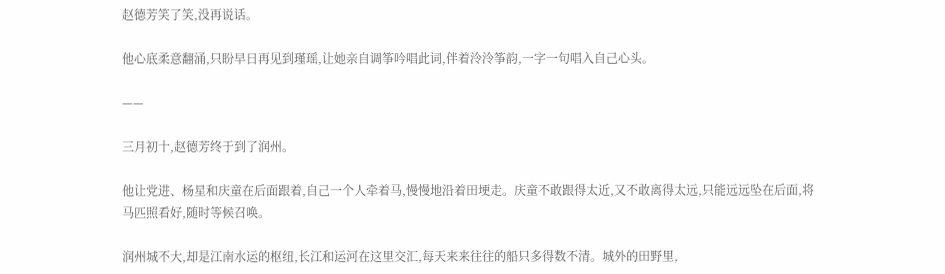赵德芳笑了笑,没再说话。

他心底柔意翻涌,只盼早日再见到瑾瑶,让她亲自调筝吟唱此词,伴着泠泠筝韵,一字一句唱入自己心头。

——

三月初十,赵德芳终于到了润州。

他让党进、杨星和庆童在后面跟着,自己一个人牵着马,慢慢地沿着田埂走。庆童不敢跟得太近,又不敢离得太远,只能远远坠在后面,将马匹照看好,随时等候召唤。

润州城不大,却是江南水运的枢纽,长江和运河在这里交汇,每天来来往往的船只多得数不清。城外的田野里,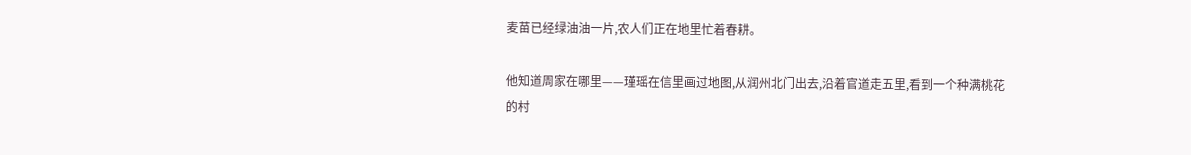麦苗已经绿油油一片,农人们正在地里忙着春耕。

他知道周家在哪里——瑾瑶在信里画过地图,从润州北门出去,沿着官道走五里,看到一个种满桃花的村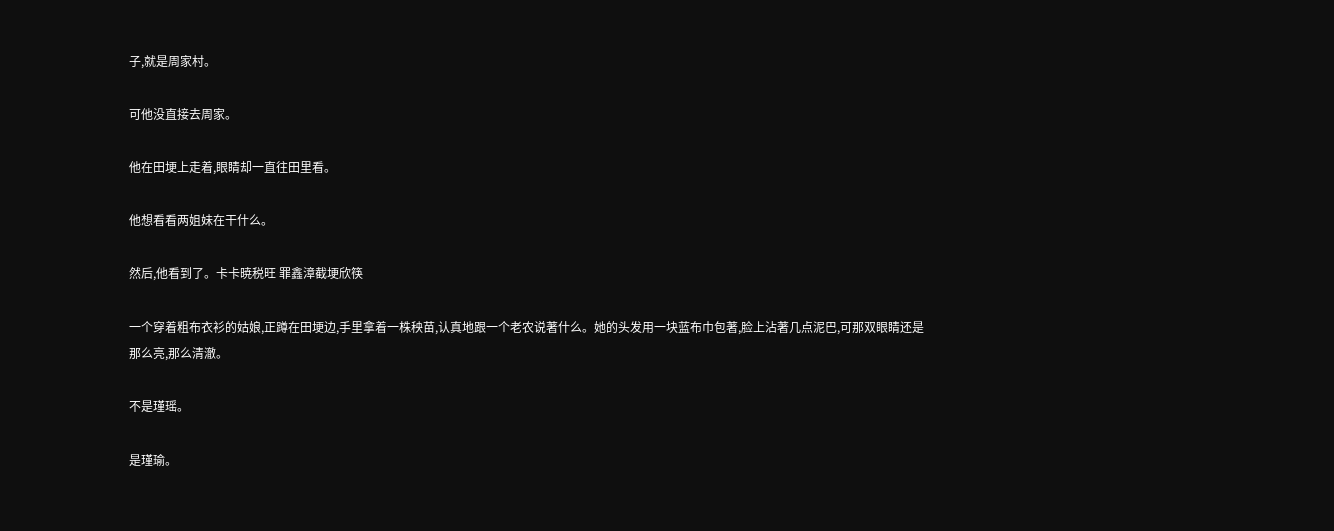子,就是周家村。

可他没直接去周家。

他在田埂上走着,眼睛却一直往田里看。

他想看看两姐妹在干什么。

然后,他看到了。卡卡暁税旺 罪鑫漳截埂欣筷

一个穿着粗布衣衫的姑娘,正蹲在田埂边,手里拿着一株秧苗,认真地跟一个老农说著什么。她的头发用一块蓝布巾包著,脸上沾著几点泥巴,可那双眼睛还是那么亮,那么清澈。

不是瑾瑶。

是瑾瑜。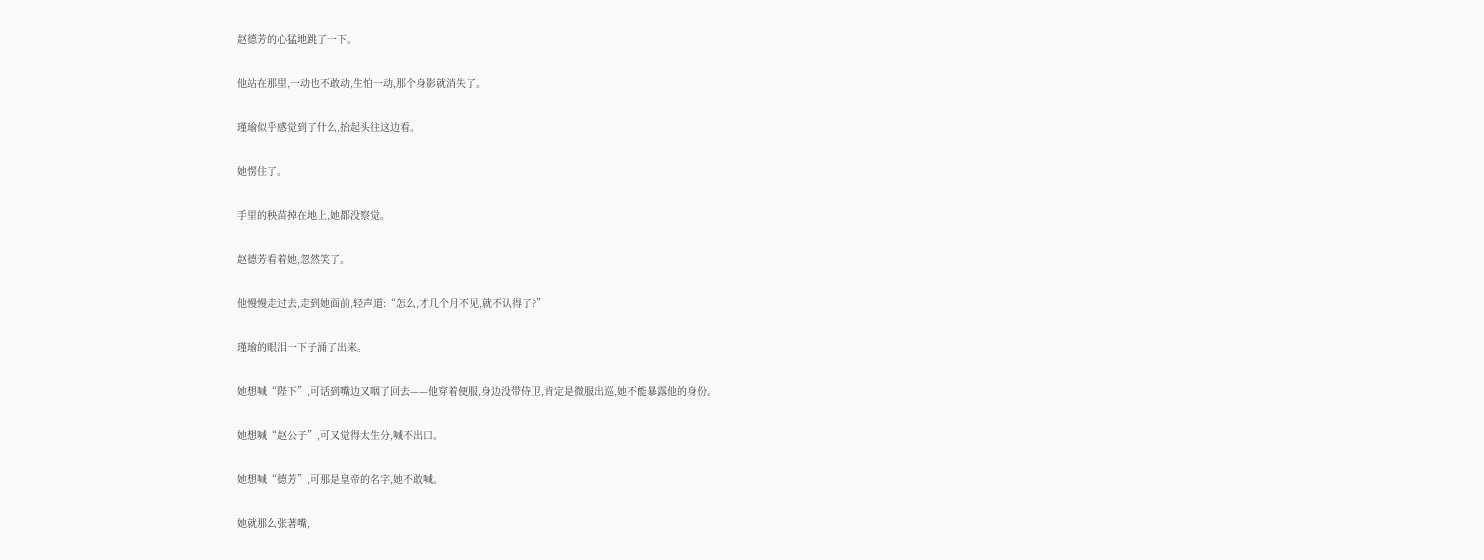赵德芳的心猛地跳了一下。

他站在那里,一动也不敢动,生怕一动,那个身影就消失了。

瑾瑜似乎感觉到了什么,抬起头往这边看。

她愣住了。

手里的秧苗掉在地上,她都没察觉。

赵德芳看着她,忽然笑了。

他慢慢走过去,走到她面前,轻声道:“怎么,才几个月不见,就不认得了?”

瑾瑜的眼泪一下子涌了出来。

她想喊“陛下”,可话到嘴边又咽了回去——他穿着便服,身边没带侍卫,肯定是微服出巡,她不能暴露他的身份。

她想喊“赵公子”,可又觉得太生分,喊不出口。

她想喊“德芳”,可那是皇帝的名字,她不敢喊。

她就那么张著嘴,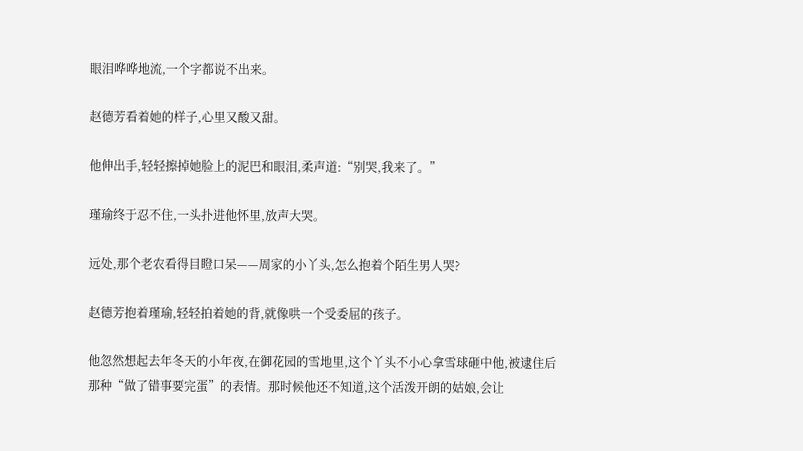眼泪哗哗地流,一个字都说不出来。

赵德芳看着她的样子,心里又酸又甜。

他伸出手,轻轻擦掉她脸上的泥巴和眼泪,柔声道:“别哭,我来了。”

瑾瑜终于忍不住,一头扑进他怀里,放声大哭。

远处,那个老农看得目瞪口呆——周家的小丫头,怎么抱着个陌生男人哭?

赵德芳抱着瑾瑜,轻轻拍着她的背,就像哄一个受委屈的孩子。

他忽然想起去年冬天的小年夜,在御花园的雪地里,这个丫头不小心拿雪球砸中他,被逮住后那种“做了错事要完蛋”的表情。那时候他还不知道,这个活泼开朗的姑娘,会让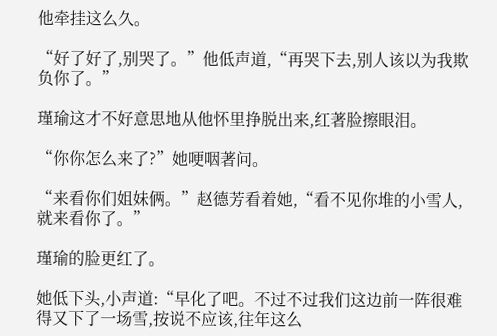他牵挂这么久。

“好了好了,别哭了。”他低声道,“再哭下去,别人该以为我欺负你了。”

瑾瑜这才不好意思地从他怀里挣脱出来,红著脸擦眼泪。

“你你怎么来了?”她哽咽著问。

“来看你们姐妹俩。”赵德芳看着她,“看不见你堆的小雪人,就来看你了。”

瑾瑜的脸更红了。

她低下头,小声道:“早化了吧。不过不过我们这边前一阵很难得又下了一场雪,按说不应该,往年这么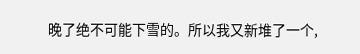晚了绝不可能下雪的。所以我又新堆了一个,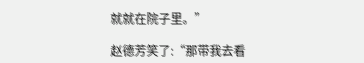就就在院子里。”

赵德芳笑了:“那带我去看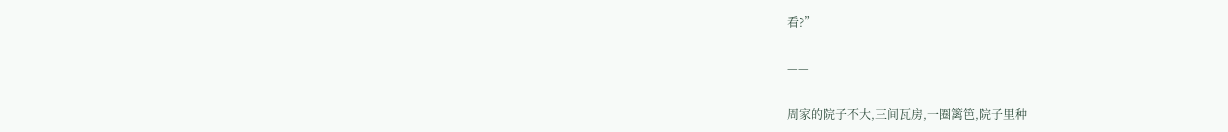看?”

——

周家的院子不大,三间瓦房,一圈篱笆,院子里种